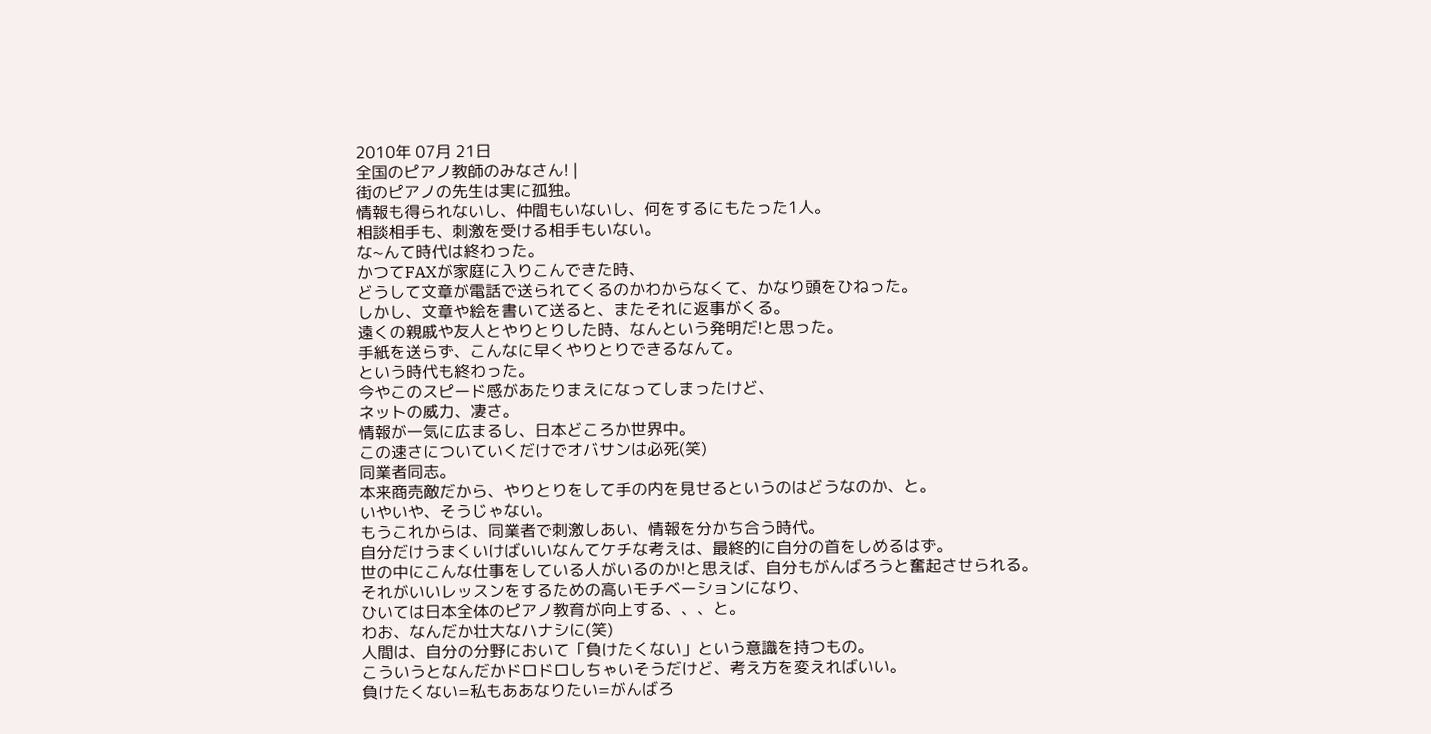2010年 07月 21日
全国のピアノ教師のみなさん! |
街のピアノの先生は実に孤独。
情報も得られないし、仲間もいないし、何をするにもたった1人。
相談相手も、刺激を受ける相手もいない。
な~んて時代は終わった。
かつてFAXが家庭に入りこんできた時、
どうして文章が電話で送られてくるのかわからなくて、かなり頭をひねった。
しかし、文章や絵を書いて送ると、またそれに返事がくる。
遠くの親戚や友人とやりとりした時、なんという発明だ!と思った。
手紙を送らず、こんなに早くやりとりできるなんて。
という時代も終わった。
今やこのスピード感があたりまえになってしまったけど、
ネットの威力、凄さ。
情報が一気に広まるし、日本どころか世界中。
この速さについていくだけでオバサンは必死(笑)
同業者同志。
本来商売敵だから、やりとりをして手の内を見せるというのはどうなのか、と。
いやいや、そうじゃない。
もうこれからは、同業者で刺激しあい、情報を分かち合う時代。
自分だけうまくいけばいいなんてケチな考えは、最終的に自分の首をしめるはず。
世の中にこんな仕事をしている人がいるのか!と思えば、自分もがんばろうと奮起させられる。
それがいいレッスンをするための高いモチベーションになり、
ひいては日本全体のピアノ教育が向上する、、、と。
わお、なんだか壮大なハナシに(笑)
人間は、自分の分野において「負けたくない」という意識を持つもの。
こういうとなんだかドロドロしちゃいそうだけど、考え方を変えればいい。
負けたくない=私もああなりたい=がんばろ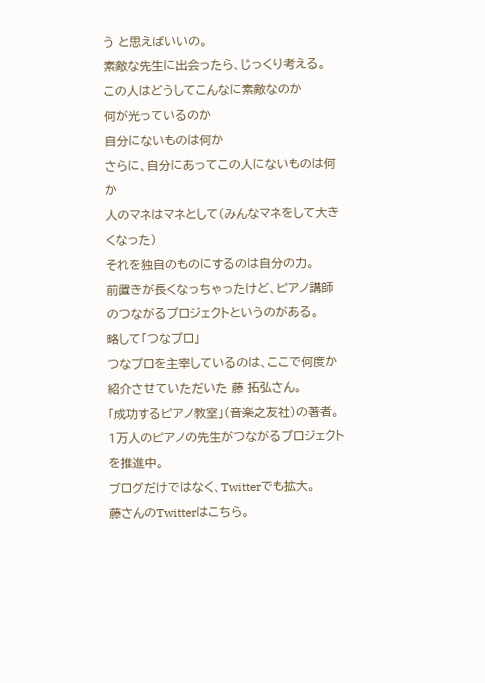う と思えばいいの。
素敵な先生に出会ったら、じっくり考える。
この人はどうしてこんなに素敵なのか
何が光っているのか
自分にないものは何か
さらに、自分にあってこの人にないものは何か
人のマネはマネとして(みんなマネをして大きくなった)
それを独自のものにするのは自分の力。
前置きが長くなっちゃったけど、ピアノ講師のつながるプロジェクトというのがある。
略して「つなプロ」
つなプロを主宰しているのは、ここで何度か紹介させていただいた 藤 拓弘さん。
「成功するピアノ教室」(音楽之友社)の著者。
1万人のピアノの先生がつながるプロジェクトを推進中。
ブログだけではなく、Twitterでも拡大。
藤さんのTwitterはこちら。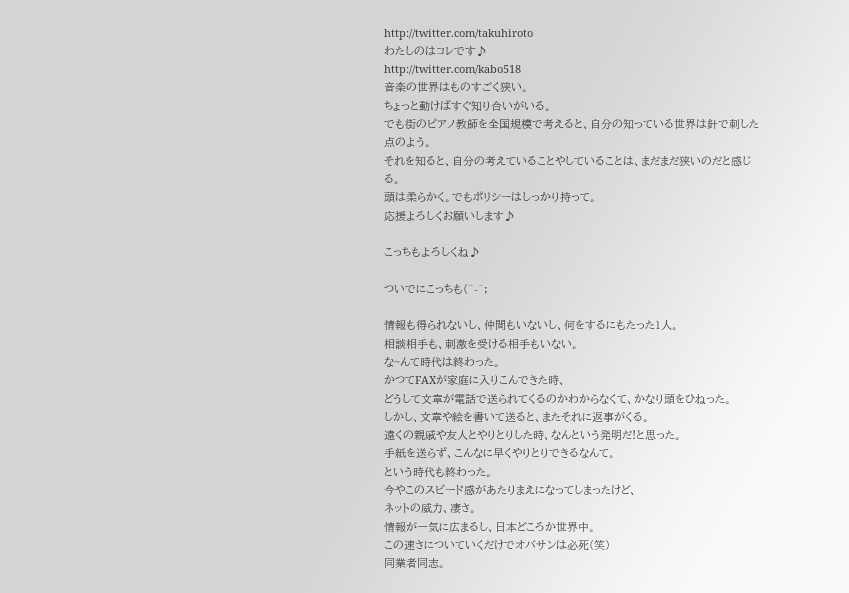http://twitter.com/takuhiroto
わたしのはコレです♪
http://twitter.com/kabo518
音楽の世界はものすごく狭い。
ちょっと動けばすぐ知り合いがいる。
でも街のピアノ教師を全国規模で考えると、自分の知っている世界は針で刺した点のよう。
それを知ると、自分の考えていることやしていることは、まだまだ狭いのだと感じる。
頭は柔らかく。でもポリシーはしっかり持って。
応援よろしくお願いします♪

こっちもよろしくね♪

ついでにこっちも(^-^;

情報も得られないし、仲間もいないし、何をするにもたった1人。
相談相手も、刺激を受ける相手もいない。
な~んて時代は終わった。
かつてFAXが家庭に入りこんできた時、
どうして文章が電話で送られてくるのかわからなくて、かなり頭をひねった。
しかし、文章や絵を書いて送ると、またそれに返事がくる。
遠くの親戚や友人とやりとりした時、なんという発明だ!と思った。
手紙を送らず、こんなに早くやりとりできるなんて。
という時代も終わった。
今やこのスピード感があたりまえになってしまったけど、
ネットの威力、凄さ。
情報が一気に広まるし、日本どころか世界中。
この速さについていくだけでオバサンは必死(笑)
同業者同志。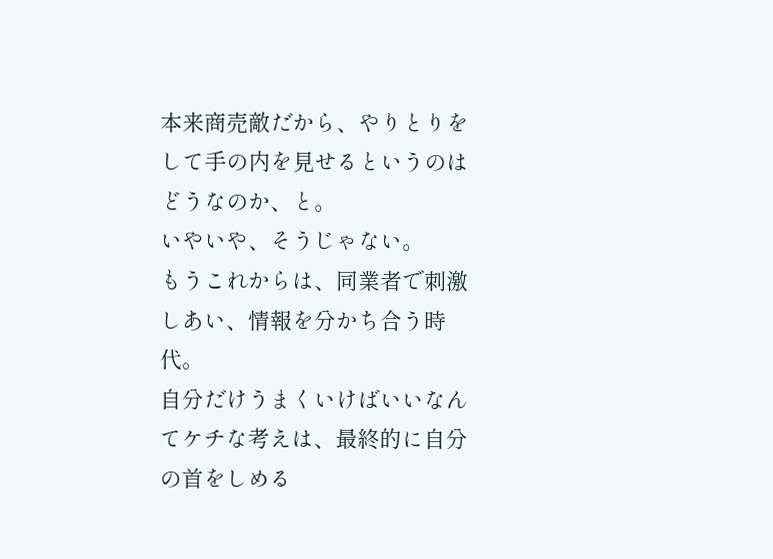本来商売敵だから、やりとりをして手の内を見せるというのはどうなのか、と。
いやいや、そうじゃない。
もうこれからは、同業者で刺激しあい、情報を分かち合う時代。
自分だけうまくいけばいいなんてケチな考えは、最終的に自分の首をしめる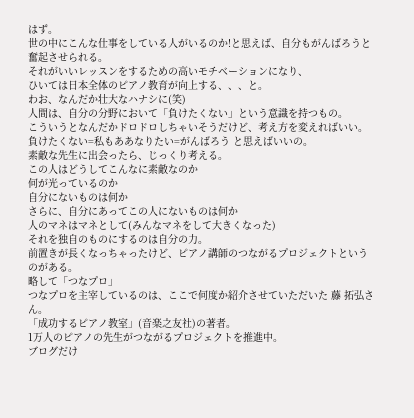はず。
世の中にこんな仕事をしている人がいるのか!と思えば、自分もがんばろうと奮起させられる。
それがいいレッスンをするための高いモチベーションになり、
ひいては日本全体のピアノ教育が向上する、、、と。
わお、なんだか壮大なハナシに(笑)
人間は、自分の分野において「負けたくない」という意識を持つもの。
こういうとなんだかドロドロしちゃいそうだけど、考え方を変えればいい。
負けたくない=私もああなりたい=がんばろう と思えばいいの。
素敵な先生に出会ったら、じっくり考える。
この人はどうしてこんなに素敵なのか
何が光っているのか
自分にないものは何か
さらに、自分にあってこの人にないものは何か
人のマネはマネとして(みんなマネをして大きくなった)
それを独自のものにするのは自分の力。
前置きが長くなっちゃったけど、ピアノ講師のつながるプロジェクトというのがある。
略して「つなプロ」
つなプロを主宰しているのは、ここで何度か紹介させていただいた 藤 拓弘さん。
「成功するピアノ教室」(音楽之友社)の著者。
1万人のピアノの先生がつながるプロジェクトを推進中。
ブログだけ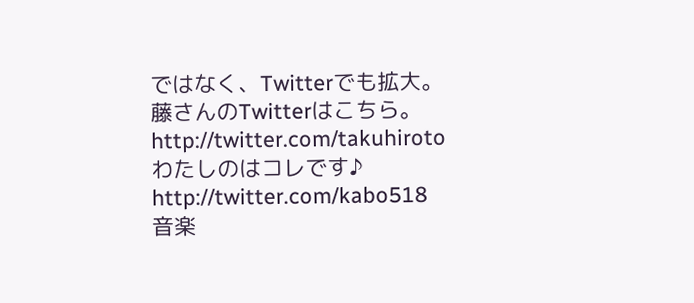ではなく、Twitterでも拡大。
藤さんのTwitterはこちら。
http://twitter.com/takuhiroto
わたしのはコレです♪
http://twitter.com/kabo518
音楽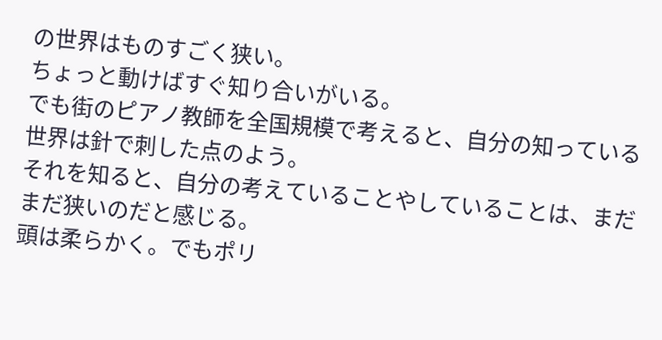の世界はものすごく狭い。
ちょっと動けばすぐ知り合いがいる。
でも街のピアノ教師を全国規模で考えると、自分の知っている世界は針で刺した点のよう。
それを知ると、自分の考えていることやしていることは、まだまだ狭いのだと感じる。
頭は柔らかく。でもポリ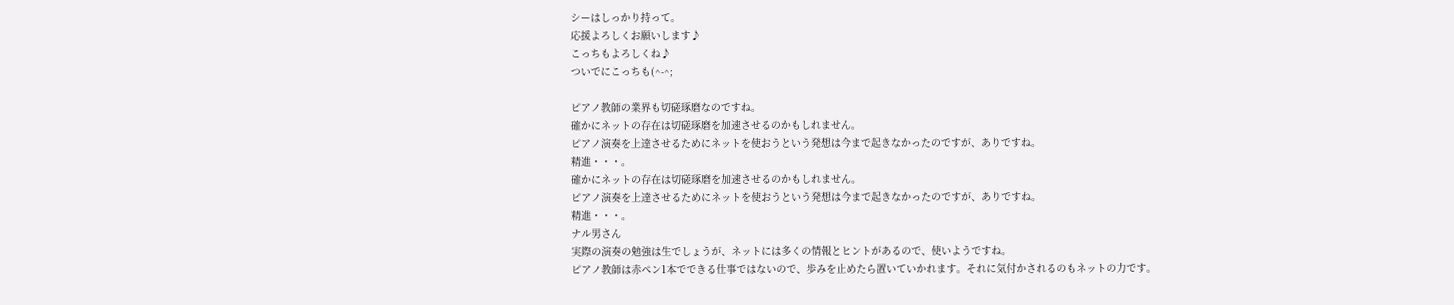シーはしっかり持って。
応援よろしくお願いします♪
こっちもよろしくね♪
ついでにこっちも(^-^;

ピアノ教師の業界も切磋琢磨なのですね。
確かにネットの存在は切磋琢磨を加速させるのかもしれません。
ピアノ演奏を上達させるためにネットを使おうという発想は今まで起きなかったのですが、ありですね。
精進・・・。
確かにネットの存在は切磋琢磨を加速させるのかもしれません。
ピアノ演奏を上達させるためにネットを使おうという発想は今まで起きなかったのですが、ありですね。
精進・・・。
ナル男さん
実際の演奏の勉強は生でしょうが、ネットには多くの情報とヒントがあるので、使いようですね。
ピアノ教師は赤ペン1本でできる仕事ではないので、歩みを止めたら置いていかれます。それに気付かされるのもネットの力です。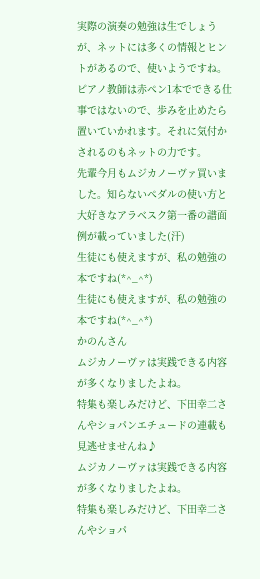実際の演奏の勉強は生でしょうが、ネットには多くの情報とヒントがあるので、使いようですね。
ピアノ教師は赤ペン1本でできる仕事ではないので、歩みを止めたら置いていかれます。それに気付かされるのもネットの力です。
先輩今月もムジカノーヴァ買いました。知らないペダルの使い方と大好きなアラベスク第一番の譜面例が載っていました(汗)
生徒にも使えますが、私の勉強の本ですね(*^_^*)
生徒にも使えますが、私の勉強の本ですね(*^_^*)
かのんさん
ムジカノーヴァは実践できる内容が多くなりましたよね。
特集も楽しみだけど、下田幸二さんやショパンエチュードの連載も見逃せませんね♪
ムジカノーヴァは実践できる内容が多くなりましたよね。
特集も楽しみだけど、下田幸二さんやショパ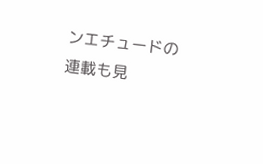ンエチュードの連載も見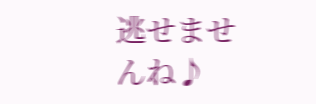逃せませんね♪